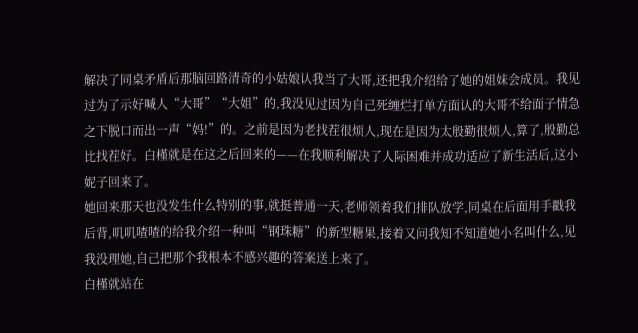解决了同桌矛盾后那脑回路清奇的小姑娘认我当了大哥,还把我介绍给了她的姐妹会成员。我见过为了示好喊人“大哥”“大姐”的,我没见过因为自己死缠烂打单方面认的大哥不给面子情急之下脱口而出一声“妈!”的。之前是因为老找茬很烦人,现在是因为太殷勤很烦人,算了,殷勤总比找茬好。白槿就是在这之后回来的——在我顺利解决了人际困难并成功适应了新生活后,这小妮子回来了。
她回来那天也没发生什么特别的事,就挺普通一天,老师领着我们排队放学,同桌在后面用手戳我后背,叽叽喳喳的给我介绍一种叫“钢珠糖”的新型糖果,接着又问我知不知道她小名叫什么,见我没理她,自己把那个我根本不感兴趣的答案送上来了。
白槿就站在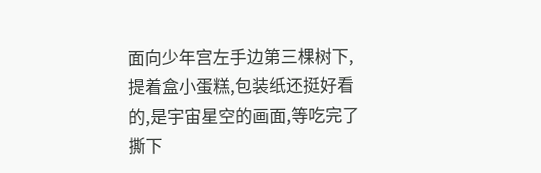面向少年宫左手边第三棵树下,提着盒小蛋糕,包装纸还挺好看的,是宇宙星空的画面,等吃完了撕下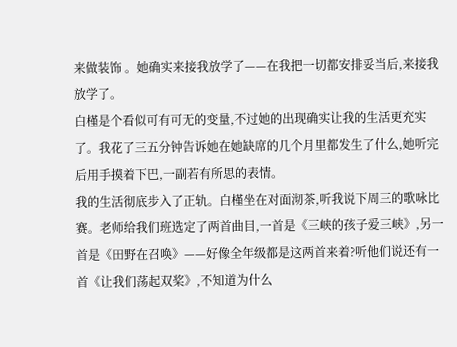来做装饰 。她确实来接我放学了——在我把一切都安排妥当后,来接我放学了。
白槿是个看似可有可无的变量,不过她的出现确实让我的生活更充实了。我花了三五分钟告诉她在她缺席的几个月里都发生了什么,她听完后用手摸着下巴,一副若有所思的表情。
我的生活彻底步入了正轨。白槿坐在对面沏茶,听我说下周三的歌咏比赛。老师给我们班选定了两首曲目,一首是《三峡的孩子爱三峡》,另一首是《田野在召唤》——好像全年级都是这两首来着?听他们说还有一首《让我们荡起双桨》,不知道为什么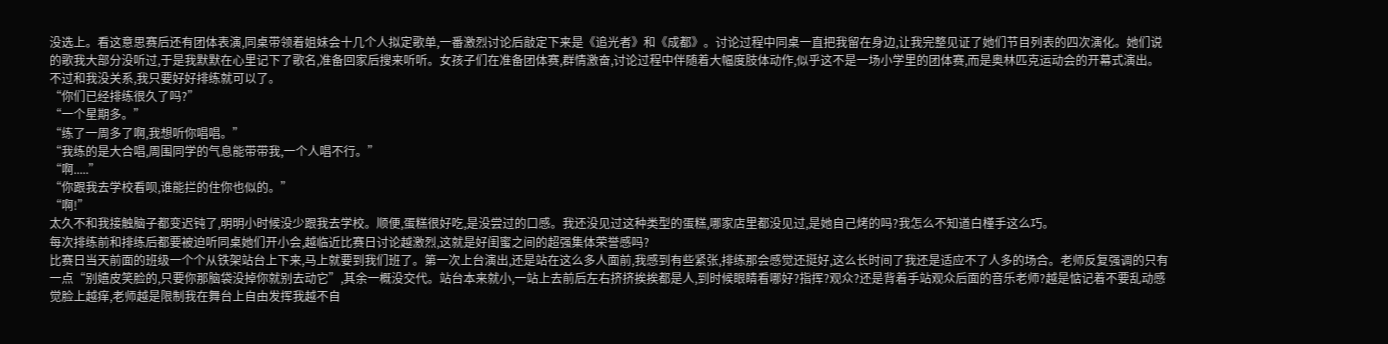没选上。看这意思赛后还有团体表演,同桌带领着姐妹会十几个人拟定歌单,一番激烈讨论后敲定下来是《追光者》和《成都》。讨论过程中同桌一直把我留在身边,让我完整见证了她们节目列表的四次演化。她们说的歌我大部分没听过,于是我默默在心里记下了歌名,准备回家后搜来听听。女孩子们在准备团体赛,群情激奋,讨论过程中伴随着大幅度肢体动作,似乎这不是一场小学里的团体赛,而是奥林匹克运动会的开幕式演出。不过和我没关系,我只要好好排练就可以了。
“你们已经排练很久了吗?”
“一个星期多。”
“练了一周多了啊,我想听你唱唱。”
“我练的是大合唱,周围同学的气息能带带我,一个人唱不行。”
“啊.....”
“你跟我去学校看呗,谁能拦的住你也似的。”
“啊!”
太久不和我接触脑子都变迟钝了,明明小时候没少跟我去学校。顺便,蛋糕很好吃,是没尝过的口感。我还没见过这种类型的蛋糕,哪家店里都没见过,是她自己烤的吗?我怎么不知道白槿手这么巧。
每次排练前和排练后都要被迫听同桌她们开小会,越临近比赛日讨论越激烈,这就是好闺蜜之间的超强集体荣誉感吗?
比赛日当天前面的班级一个个从铁架站台上下来,马上就要到我们班了。第一次上台演出,还是站在这么多人面前,我感到有些紧张,排练那会感觉还挺好,这么长时间了我还是适应不了人多的场合。老师反复强调的只有一点“别嬉皮笑脸的,只要你那脑袋没掉你就别去动它”,其余一概没交代。站台本来就小,一站上去前后左右挤挤挨挨都是人,到时候眼睛看哪好?指挥?观众?还是背着手站观众后面的音乐老师?越是惦记着不要乱动感觉脸上越痒,老师越是限制我在舞台上自由发挥我越不自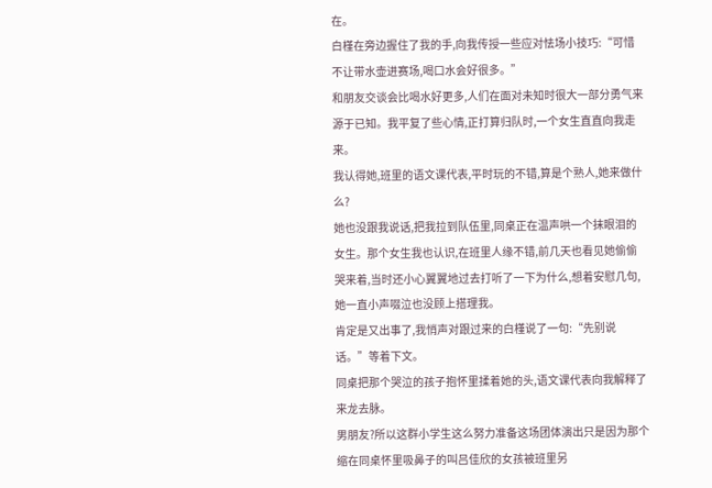在。
白槿在旁边握住了我的手,向我传授一些应对怯场小技巧:“可惜不让带水壶进赛场,喝口水会好很多。”
和朋友交谈会比喝水好更多,人们在面对未知时很大一部分勇气来源于已知。我平复了些心情,正打算归队时,一个女生直直向我走来。
我认得她,班里的语文课代表,平时玩的不错,算是个熟人,她来做什么?
她也没跟我说话,把我拉到队伍里,同桌正在温声哄一个抹眼泪的女生。那个女生我也认识,在班里人缘不错,前几天也看见她偷偷哭来着,当时还小心翼翼地过去打听了一下为什么,想着安慰几句,她一直小声啜泣也没顾上搭理我。
肯定是又出事了,我悄声对跟过来的白槿说了一句:“先别说话。”等着下文。
同桌把那个哭泣的孩子抱怀里揉着她的头,语文课代表向我解释了来龙去脉。
男朋友?所以这群小学生这么努力准备这场团体演出只是因为那个缩在同桌怀里吸鼻子的叫吕佳欣的女孩被班里另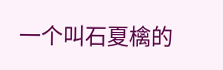一个叫石夏檎的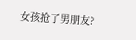女孩抢了男朋友?